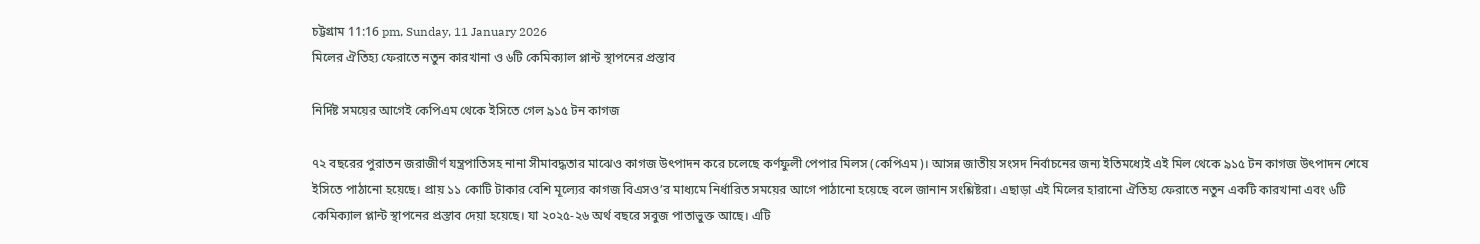চট্টগ্রাম 11:16 pm, Sunday, 11 January 2026
মিলের ঐতিহ্য ফেরাতে নতুন কারখানা ও ৬টি কেমিক্যাল প্লান্ট স্থাপনের প্রস্তাব

নির্দিষ্ট সময়ের আগেই কেপিএম থেকে ইসিতে গেল ৯১৫ টন কাগজ

৭২ বছরের পুরাতন জরাজীর্ণ যন্ত্রপাতিসহ নানা সীমাবদ্ধতার মাঝেও কাগজ উৎপাদন করে চলেছে কর্ণফুলী পেপার মিলস (কেপিএম)। আসন্ন জাতীয় সংসদ নির্বাচনের জন্য ইতিমধ্যেই এই মিল থেকে ৯১৫ টন কাগজ উৎপাদন শেষে ইসিতে পাঠানো হয়েছে। প্রায় ১১ কোটি টাকার বেশি মূল্যের কাগজ বিএসও’র মাধ্যমে নির্ধারিত সময়ের আগে পাঠানো হয়েছে বলে জানান সংশ্লিষ্টরা। এছাড়া এই মিলের হারানো ঐতিহ্য ফেরাতে নতুন একটি কারখানা এবং ৬টি কেমিক্যাল প্লান্ট স্থাপনের প্রস্তাব দেয়া হয়েছে। যা ২০২৫-২৬ অর্থ বছরে সবুজ পাতাভুক্ত আছে। এটি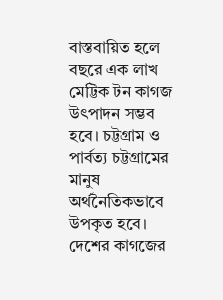বাস্তবায়িত হলে বছরে এক লাখ মেট্টিক টন কাগজ উৎপাদন সম্ভব হবে। চট্টগ্রাম ও পার্বত্য চট্টগ্রামের মানুষ অর্থনৈতিকভাবে উপকৃত হবে। দেশের কাগজের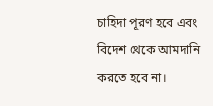চাহিদা পূরণ হবে এবং বিদেশ থেকে আমদানি করতে হবে না।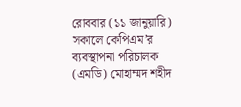রোববার (১১ জানুয়ারি) সকালে কেপিএম’র ব্যবস্থাপনা পরিচালক (এমডি) মোহাম্মদ শহীদ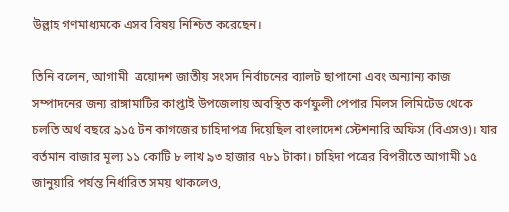উল্লাহ গণমাধ্যমকে এসব বিষয় নিশ্চিত করেছেন।

তিনি বলেন, আগামী  ত্রয়োদশ জাতীয় সংসদ নির্বাচনের ব্যালট ছাপানো এবং অন্যান্য কাজ সম্পাদনের জন্য রাঙ্গামাটির কাপ্তাই উপজেলায় অবস্থিত কর্ণফুলী পেপার মিলস লিমিটেড থেকে চলতি অর্থ বছরে ৯১৫ টন কাগজের চাহিদাপত্র দিয়েছিল বাংলাদেশ স্টেশনারি অফিস (বিএসও)। যার বর্তমান বাজার মূল্য ১১ কোটি ৮ লাখ ৯৩ হাজার ৭৮১ টাকা। চাহিদা পত্রের বিপরীতে আগামী ১৫ জানুয়ারি পর্যন্ত নির্ধারিত সময় থাকলেও,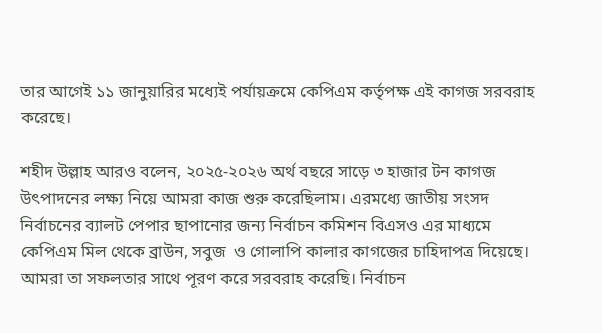তার আগেই ১১ জানুয়ারির মধ্যেই পর্যায়ক্রমে কেপিএম কর্তৃপক্ষ এই কাগজ সরবরাহ করেছে।

শহীদ উল্লাহ আরও বলেন, ২০২৫-২০২৬ অর্থ বছরে সাড়ে ৩ হাজার টন কাগজ উৎপাদনের লক্ষ্য নিয়ে আমরা কাজ শুরু করেছিলাম। এরমধ্যে জাতীয় সংসদ নির্বাচনের ব্যালট পেপার ছাপানোর জন্য নির্বাচন কমিশন বিএসও এর মাধ্যমে কেপিএম মিল থেকে ব্রাউন, সবুজ  ও গোলাপি কালার কাগজের চাহিদাপত্র দিয়েছে। আমরা তা সফলতার সাথে পূরণ করে সরবরাহ করেছি। নির্বাচন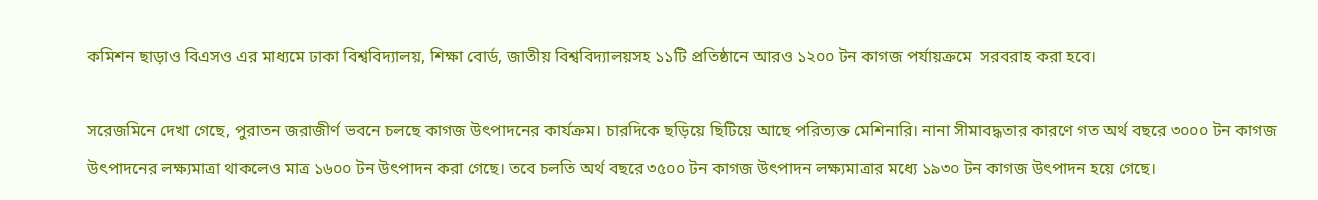কমিশন ছাড়াও বিএসও এর মাধ্যমে ঢাকা বিশ্ববিদ্যালয়, শিক্ষা বোর্ড, জাতীয় বিশ্ববিদ্যালয়সহ ১১টি প্রতিষ্ঠানে আরও ১২০০ টন কাগজ পর্যায়ক্রমে  সরবরাহ করা হবে।

সরেজমিনে দেখা গেছে, পুরাতন জরাজীর্ণ ভবনে চলছে কাগজ উৎপাদনের কার্যক্রম। চারদিকে ছড়িয়ে ছিটিয়ে আছে পরিত্যক্ত মেশিনারি। নানা সীমাবদ্ধতার কারণে গত অর্থ বছরে ৩০০০ টন কাগজ উৎপাদনের লক্ষ্যমাত্রা থাকলেও মাত্র ১৬০০ টন উৎপাদন করা গেছে। তবে চলতি অর্থ বছরে ৩৫০০ টন কাগজ উৎপাদন লক্ষ্যমাত্রার মধ্যে ১৯৩০ টন কাগজ উৎপাদন হয়ে গেছে।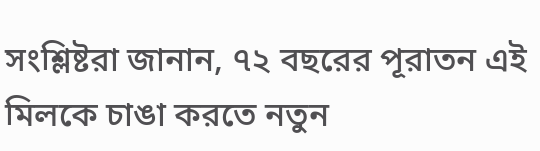সংশ্লিষ্টরা জানান, ৭২ বছরের পূরাতন এই মিলকে চাঙা করতে নতুন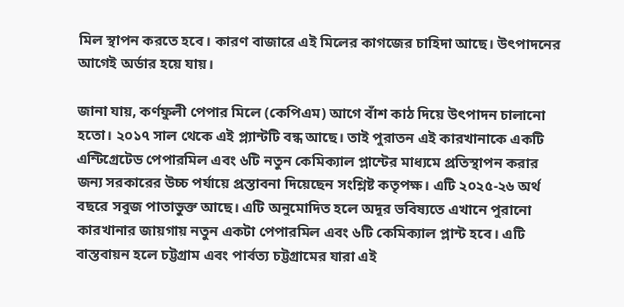মিল স্থাপন করতে হবে। কারণ বাজারে এই মিলের কাগজের চাহিদা আছে। উৎপাদনের আগেই অর্ডার হয়ে যায়।

জানা যায়, কর্ণফুলী পেপার মিলে (কেপিএম) আগে বাঁশ কাঠ দিয়ে উৎপাদন চালানো হতো। ২০১৭ সাল থেকে এই প্ল্যান্টটি বন্ধ আছে। তাই পুরাতন এই কারখানাকে একটি এন্টিগ্রেটেড পেপারমিল এবং ৬টি নতুন কেমিক্যাল প্লান্টের মাধ্যমে প্রতিস্থাপন করার জন্য সরকারের উচ্চ পর্যায়ে প্রস্তাবনা দিয়েছেন সংশ্লিষ্ট কতৃপক্ষ। এটি ২০২৫-২৬ অর্থ বছরে সবুজ পাতাভুক্ত আছে। এটি অনুমোদিত হলে অদূর ভবিষ্যতে এখানে পুরানো কারখানার জায়গায় নতুন একটা পেপারমিল এবং ৬টি কেমিক্যাল প্লান্ট হবে। এটি বাস্তবায়ন হলে চট্টগ্রাম এবং পার্বত্য চট্টগ্রামের যারা এই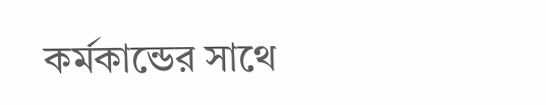কর্মকান্ডের সাথে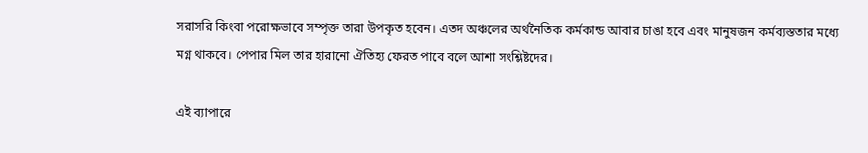সরাসরি কিংবা পরোক্ষভাবে সম্পৃক্ত তারা উপকৃত হবেন। এতদ অঞ্চলের অর্থনৈতিক কর্মকান্ড আবার চাঙা হবে এবং মানুষজন কর্মব্যস্ততার মধ্যে মগ্ন থাকবে। পেপার মিল তার হারানো ঐতিহ্য ফেরত পাবে বলে আশা সংশ্লিষ্টদের।

এই ব্যাপারে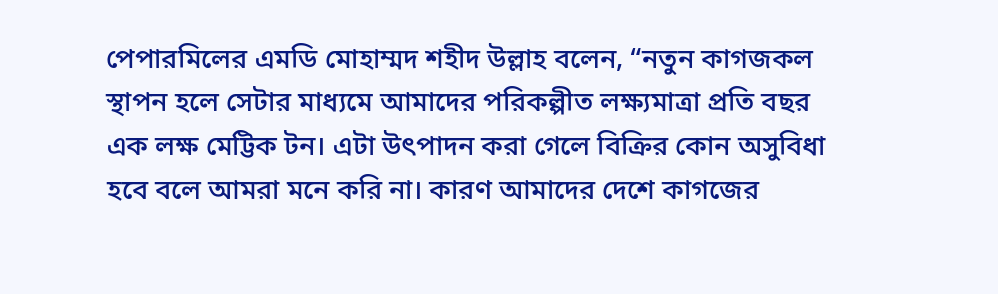পেপারমিলের এমডি মোহাম্মদ শহীদ উল্লাহ বলেন, “নতুন কাগজকল স্থাপন হলে সেটার মাধ্যমে আমাদের পরিকল্পীত লক্ষ্যমাত্রা প্রতি বছর এক লক্ষ মেট্টিক টন। এটা উৎপাদন করা গেলে বিক্রির কোন অসুবিধা হবে বলে আমরা মনে করি না। কারণ আমাদের দেশে কাগজের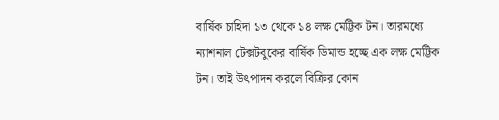বার্ষিক চাহিদা ১৩ থেকে ১৪ লক্ষ মেট্টিক টন। তারমধ্যে ন্যাশনাল টেক্সটবুকের বার্ষিক ডিমান্ড হচ্ছে এক লক্ষ মেট্টিক টন। তাই উৎপাদন করলে বিক্রির কোন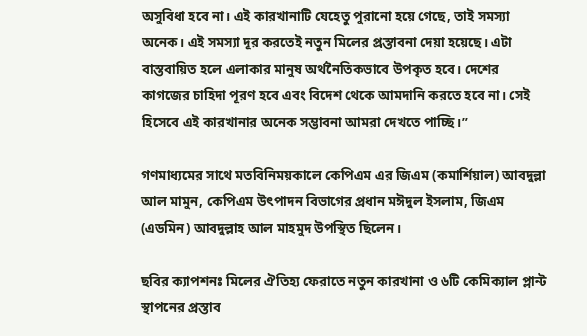অসুবিধা হবে না। এই কারখানাটি যেহেতু পুরানো হয়ে গেছে, তাই সমস্যা অনেক। এই সমস্যা দূর করতেই নতুন মিলের প্রস্তাবনা দেয়া হয়েছে। এটা বাস্তবায়িত হলে এলাকার মানুষ অর্থনৈতিকভাবে উপকৃত হবে। দেশের কাগজের চাহিদা পূরণ হবে এবং বিদেশ থেকে আমদানি করতে হবে না। সেই হিসেবে এই কারখানার অনেক সম্ভাবনা আমরা দেখতে পাচ্ছি।”

গণমাধ্যমের সাথে মতবিনিময়কালে কেপিএম এর জিএম (কমার্শিয়াল) আবদুল্লা আল মামুন, কেপিএম উৎপাদন বিভাগের প্রধান মঈদুল ইসলাম, জিএম (এডমিন) আবদুল্লাহ আল মাহমুদ উপস্থিত ছিলেন।

ছবির ক্যাপশনঃ মিলের ঐতিহ্য ফেরাতে নতুন কারখানা ও ৬টি কেমিক্যাল প্লান্ট স্থাপনের প্রস্তাব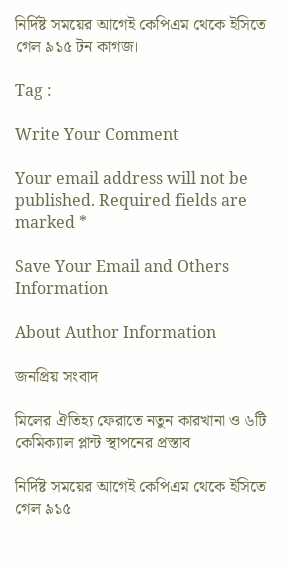নির্দিষ্ট সময়ের আগেই কেপিএম থেকে ইসিতে গেল ৯১৫ টন কাগজ।

Tag :

Write Your Comment

Your email address will not be published. Required fields are marked *

Save Your Email and Others Information

About Author Information

জনপ্রিয় সংবাদ

মিলের ঐতিহ্য ফেরাতে নতুন কারখানা ও ৬টি কেমিক্যাল প্লান্ট স্থাপনের প্রস্তাব

নির্দিষ্ট সময়ের আগেই কেপিএম থেকে ইসিতে গেল ৯১৫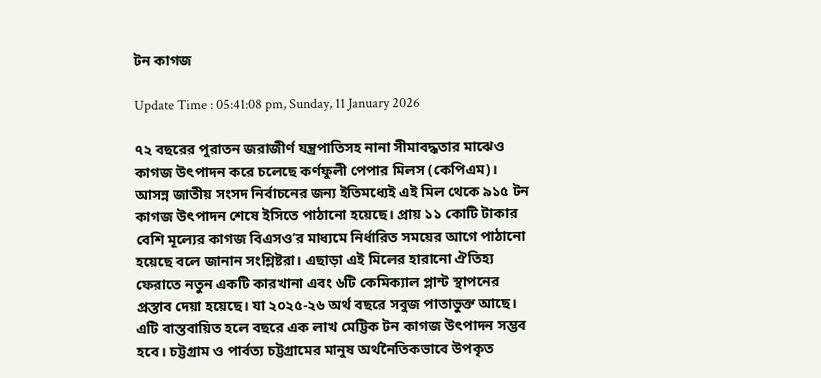টন কাগজ

Update Time : 05:41:08 pm, Sunday, 11 January 2026

৭২ বছরের পুরাতন জরাজীর্ণ যন্ত্রপাতিসহ নানা সীমাবদ্ধতার মাঝেও কাগজ উৎপাদন করে চলেছে কর্ণফুলী পেপার মিলস (কেপিএম)। আসন্ন জাতীয় সংসদ নির্বাচনের জন্য ইতিমধ্যেই এই মিল থেকে ৯১৫ টন কাগজ উৎপাদন শেষে ইসিতে পাঠানো হয়েছে। প্রায় ১১ কোটি টাকার বেশি মূল্যের কাগজ বিএসও’র মাধ্যমে নির্ধারিত সময়ের আগে পাঠানো হয়েছে বলে জানান সংশ্লিষ্টরা। এছাড়া এই মিলের হারানো ঐতিহ্য ফেরাতে নতুন একটি কারখানা এবং ৬টি কেমিক্যাল প্লান্ট স্থাপনের প্রস্তাব দেয়া হয়েছে। যা ২০২৫-২৬ অর্থ বছরে সবুজ পাতাভুক্ত আছে। এটি বাস্তবায়িত হলে বছরে এক লাখ মেট্টিক টন কাগজ উৎপাদন সম্ভব হবে। চট্টগ্রাম ও পার্বত্য চট্টগ্রামের মানুষ অর্থনৈতিকভাবে উপকৃত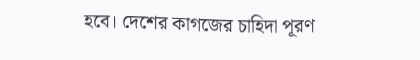হবে। দেশের কাগজের চাহিদা পূরণ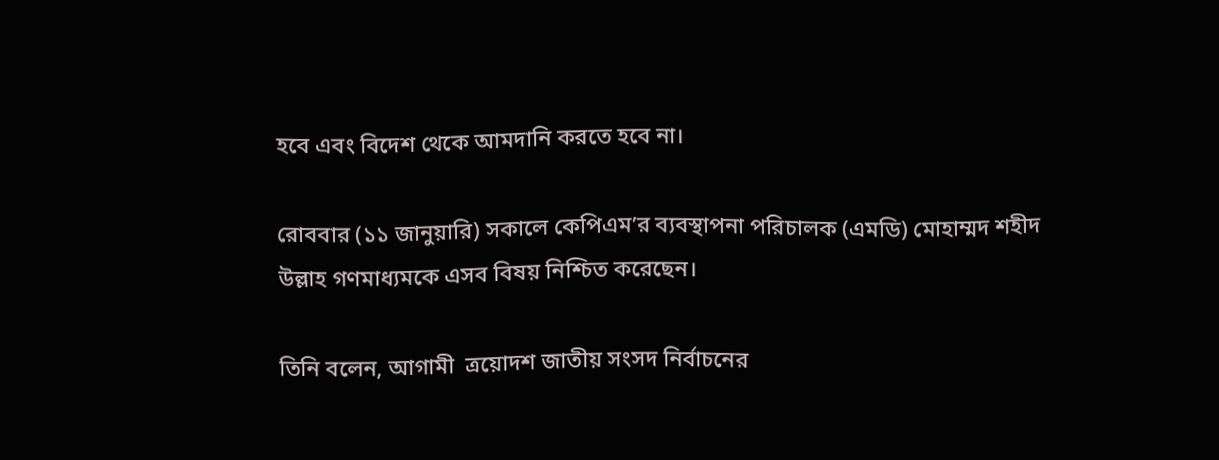হবে এবং বিদেশ থেকে আমদানি করতে হবে না।

রোববার (১১ জানুয়ারি) সকালে কেপিএম’র ব্যবস্থাপনা পরিচালক (এমডি) মোহাম্মদ শহীদ উল্লাহ গণমাধ্যমকে এসব বিষয় নিশ্চিত করেছেন।

তিনি বলেন, আগামী  ত্রয়োদশ জাতীয় সংসদ নির্বাচনের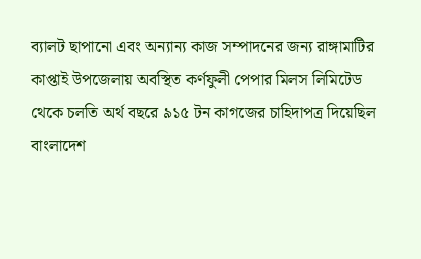ব্যালট ছাপানো এবং অন্যান্য কাজ সম্পাদনের জন্য রাঙ্গামাটির কাপ্তাই উপজেলায় অবস্থিত কর্ণফুলী পেপার মিলস লিমিটেড থেকে চলতি অর্থ বছরে ৯১৫ টন কাগজের চাহিদাপত্র দিয়েছিল বাংলাদেশ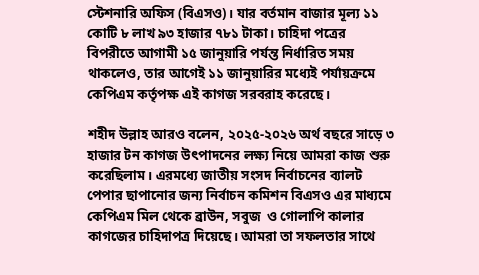স্টেশনারি অফিস (বিএসও)। যার বর্তমান বাজার মূল্য ১১ কোটি ৮ লাখ ৯৩ হাজার ৭৮১ টাকা। চাহিদা পত্রের বিপরীতে আগামী ১৫ জানুয়ারি পর্যন্ত নির্ধারিত সময় থাকলেও, তার আগেই ১১ জানুয়ারির মধ্যেই পর্যায়ক্রমে কেপিএম কর্তৃপক্ষ এই কাগজ সরবরাহ করেছে।

শহীদ উল্লাহ আরও বলেন, ২০২৫-২০২৬ অর্থ বছরে সাড়ে ৩ হাজার টন কাগজ উৎপাদনের লক্ষ্য নিয়ে আমরা কাজ শুরু করেছিলাম। এরমধ্যে জাতীয় সংসদ নির্বাচনের ব্যালট পেপার ছাপানোর জন্য নির্বাচন কমিশন বিএসও এর মাধ্যমে কেপিএম মিল থেকে ব্রাউন, সবুজ  ও গোলাপি কালার কাগজের চাহিদাপত্র দিয়েছে। আমরা তা সফলতার সাথে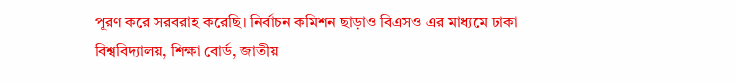পূরণ করে সরবরাহ করেছি। নির্বাচন কমিশন ছাড়াও বিএসও এর মাধ্যমে ঢাকা বিশ্ববিদ্যালয়, শিক্ষা বোর্ড, জাতীয়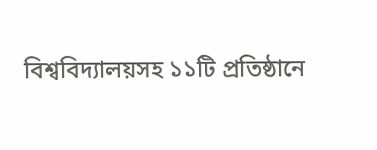বিশ্ববিদ্যালয়সহ ১১টি প্রতিষ্ঠানে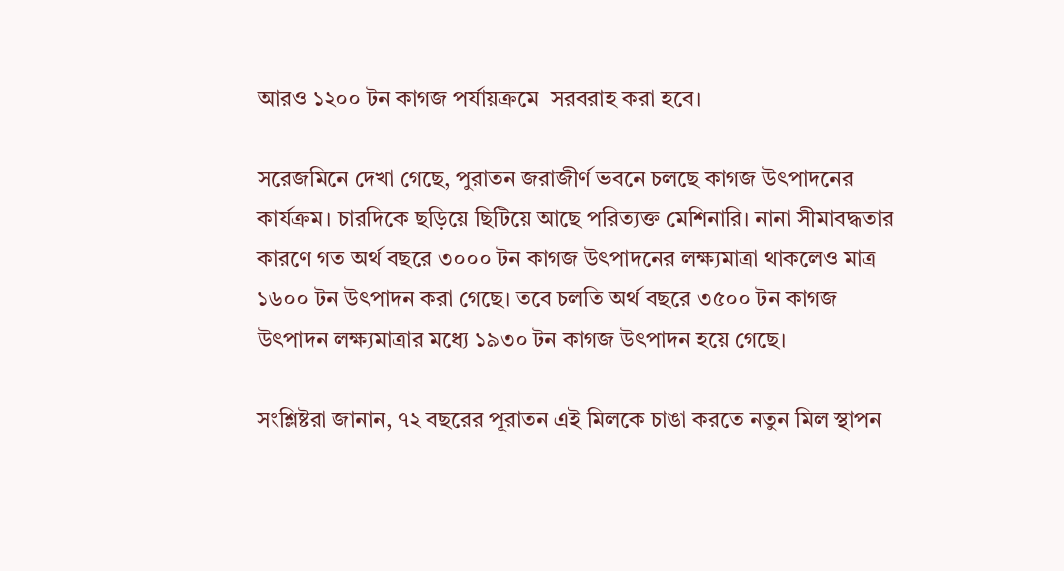আরও ১২০০ টন কাগজ পর্যায়ক্রমে  সরবরাহ করা হবে।

সরেজমিনে দেখা গেছে, পুরাতন জরাজীর্ণ ভবনে চলছে কাগজ উৎপাদনের কার্যক্রম। চারদিকে ছড়িয়ে ছিটিয়ে আছে পরিত্যক্ত মেশিনারি। নানা সীমাবদ্ধতার কারণে গত অর্থ বছরে ৩০০০ টন কাগজ উৎপাদনের লক্ষ্যমাত্রা থাকলেও মাত্র ১৬০০ টন উৎপাদন করা গেছে। তবে চলতি অর্থ বছরে ৩৫০০ টন কাগজ উৎপাদন লক্ষ্যমাত্রার মধ্যে ১৯৩০ টন কাগজ উৎপাদন হয়ে গেছে।

সংশ্লিষ্টরা জানান, ৭২ বছরের পূরাতন এই মিলকে চাঙা করতে নতুন মিল স্থাপন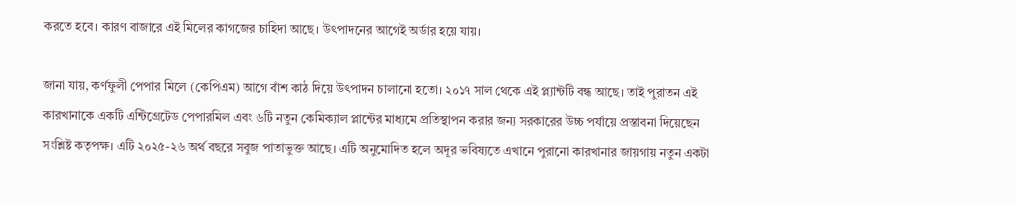করতে হবে। কারণ বাজারে এই মিলের কাগজের চাহিদা আছে। উৎপাদনের আগেই অর্ডার হয়ে যায়।

জানা যায়, কর্ণফুলী পেপার মিলে (কেপিএম) আগে বাঁশ কাঠ দিয়ে উৎপাদন চালানো হতো। ২০১৭ সাল থেকে এই প্ল্যান্টটি বন্ধ আছে। তাই পুরাতন এই কারখানাকে একটি এন্টিগ্রেটেড পেপারমিল এবং ৬টি নতুন কেমিক্যাল প্লান্টের মাধ্যমে প্রতিস্থাপন করার জন্য সরকারের উচ্চ পর্যায়ে প্রস্তাবনা দিয়েছেন সংশ্লিষ্ট কতৃপক্ষ। এটি ২০২৫-২৬ অর্থ বছরে সবুজ পাতাভুক্ত আছে। এটি অনুমোদিত হলে অদূর ভবিষ্যতে এখানে পুরানো কারখানার জায়গায় নতুন একটা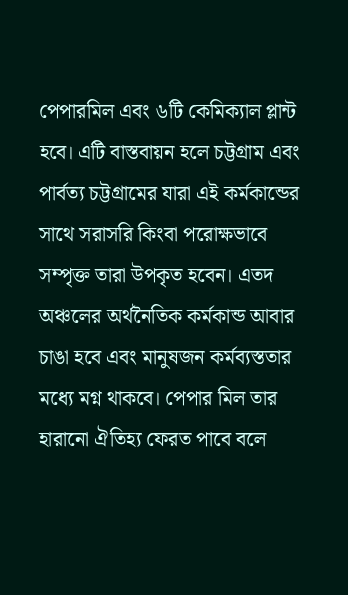পেপারমিল এবং ৬টি কেমিক্যাল প্লান্ট হবে। এটি বাস্তবায়ন হলে চট্টগ্রাম এবং পার্বত্য চট্টগ্রামের যারা এই কর্মকান্ডের সাথে সরাসরি কিংবা পরোক্ষভাবে সম্পৃক্ত তারা উপকৃত হবেন। এতদ অঞ্চলের অর্থনৈতিক কর্মকান্ড আবার চাঙা হবে এবং মানুষজন কর্মব্যস্ততার মধ্যে মগ্ন থাকবে। পেপার মিল তার হারানো ঐতিহ্য ফেরত পাবে বলে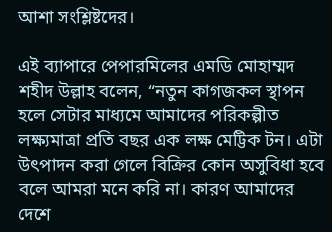আশা সংশ্লিষ্টদের।

এই ব্যাপারে পেপারমিলের এমডি মোহাম্মদ শহীদ উল্লাহ বলেন, “নতুন কাগজকল স্থাপন হলে সেটার মাধ্যমে আমাদের পরিকল্পীত লক্ষ্যমাত্রা প্রতি বছর এক লক্ষ মেট্টিক টন। এটা উৎপাদন করা গেলে বিক্রির কোন অসুবিধা হবে বলে আমরা মনে করি না। কারণ আমাদের দেশে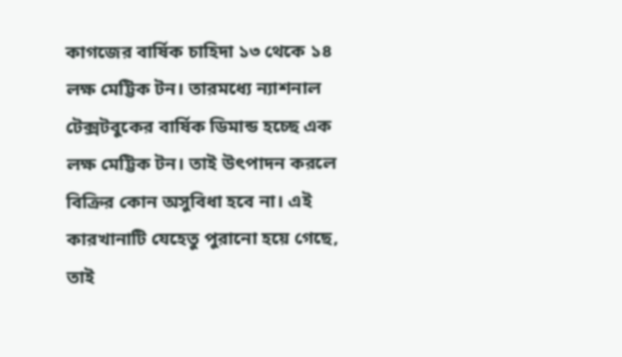কাগজের বার্ষিক চাহিদা ১৩ থেকে ১৪ লক্ষ মেট্টিক টন। তারমধ্যে ন্যাশনাল টেক্সটবুকের বার্ষিক ডিমান্ড হচ্ছে এক লক্ষ মেট্টিক টন। তাই উৎপাদন করলে বিক্রির কোন অসুবিধা হবে না। এই কারখানাটি যেহেতু পুরানো হয়ে গেছে, তাই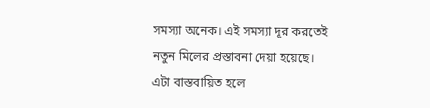সমস্যা অনেক। এই সমস্যা দূর করতেই নতুন মিলের প্রস্তাবনা দেয়া হয়েছে। এটা বাস্তবায়িত হলে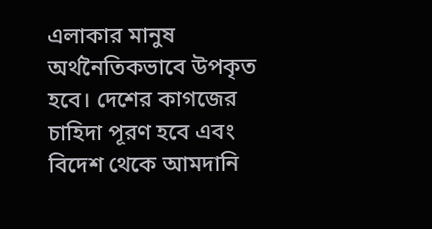এলাকার মানুষ অর্থনৈতিকভাবে উপকৃত হবে। দেশের কাগজের চাহিদা পূরণ হবে এবং বিদেশ থেকে আমদানি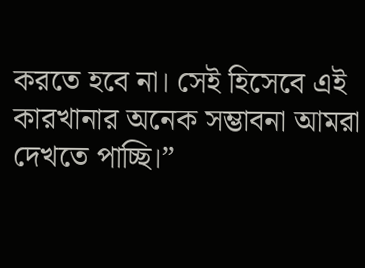করতে হবে না। সেই হিসেবে এই কারখানার অনেক সম্ভাবনা আমরা দেখতে পাচ্ছি।”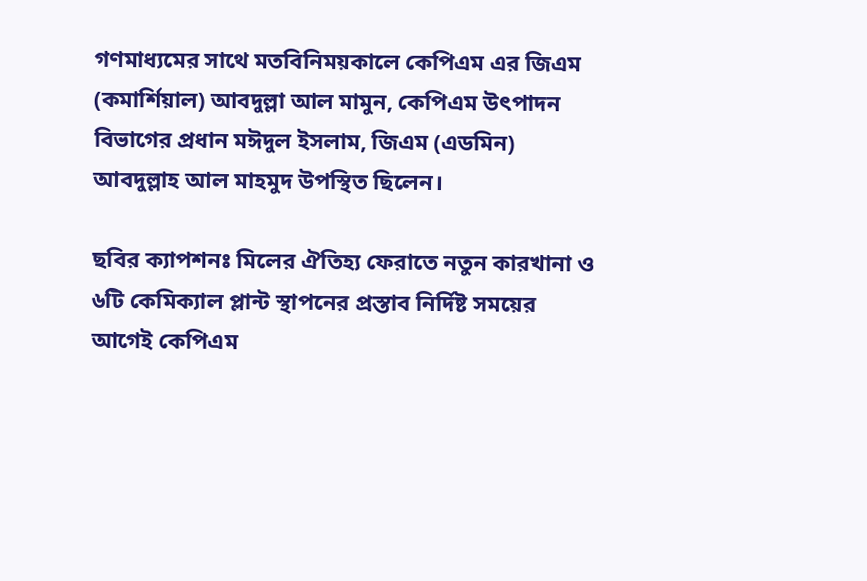গণমাধ্যমের সাথে মতবিনিময়কালে কেপিএম এর জিএম (কমার্শিয়াল) আবদুল্লা আল মামুন, কেপিএম উৎপাদন বিভাগের প্রধান মঈদুল ইসলাম, জিএম (এডমিন) আবদুল্লাহ আল মাহমুদ উপস্থিত ছিলেন।

ছবির ক্যাপশনঃ মিলের ঐতিহ্য ফেরাতে নতুন কারখানা ও ৬টি কেমিক্যাল প্লান্ট স্থাপনের প্রস্তাব নির্দিষ্ট সময়ের আগেই কেপিএম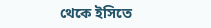থেকে ইসিতে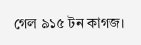গেল ৯১৫ টন কাগজ।